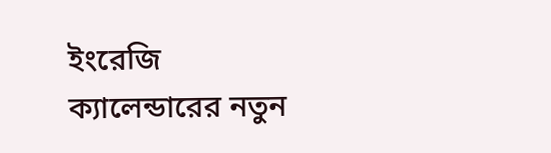ইংরেজি ক্যালেন্ডারের নতুন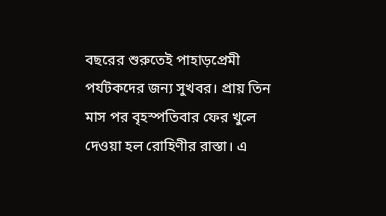বছরের শুরুতেই পাহাড়প্রেমী পর্যটকদের জন্য সুখবর। প্রায় তিন মাস পর বৃহস্পতিবার ফের খুলে দেওয়া হল রোহিণীর রাস্তা। এ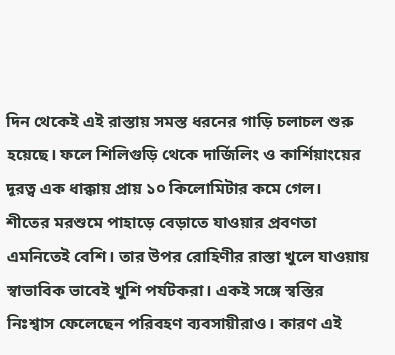দিন থেকেই এই রাস্তায় সমস্ত ধরনের গাড়ি চলাচল শুরু হয়েছে। ফলে শিলিগুড়ি থেকে দার্জিলিং ও কার্শিয়াংয়ের দূরত্ব এক ধাক্কায় প্রায় ১০ কিলোমিটার কমে গেল।
শীতের মরশুমে পাহাড়ে বেড়াতে যাওয়ার প্রবণতা এমনিতেই বেশি। তার উপর রোহিণীর রাস্তা খুলে যাওয়ায় স্বাভাবিক ভাবেই খুশি পর্যটকরা। একই সঙ্গে স্বস্তির নিঃশ্বাস ফেলেছেন পরিবহণ ব্যবসায়ীরাও। কারণ এই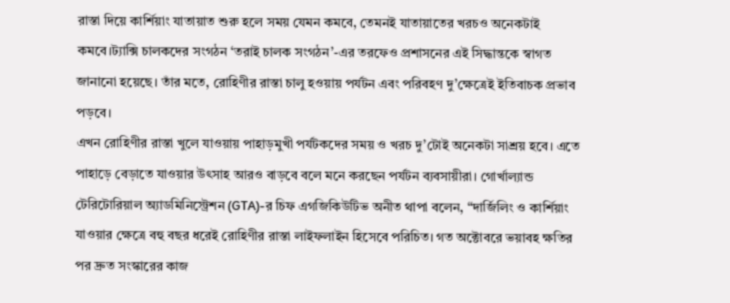রাস্তা দিয়ে কার্শিয়াং যাতায়াত শুরু হলে সময় যেমন কমবে, তেমনই যাতায়াতের খরচও অনেকটাই কমবে।ট্যাক্সি চালকদের সংগঠন ‘তরাই চালক সংগঠন’-এর তরফেও প্রশাসনের এই সিদ্ধান্তকে স্বাগত জানানো হয়েছে। তাঁর মতে, রোহিণীর রাস্তা চালু হওয়ায় পর্যটন এবং পরিবহণ দু’ক্ষেত্রেই ইতিবাচক প্রভাব পড়বে।
এখন রোহিণীর রাস্তা খুলে যাওয়ায় পাহাড়মুখী পর্যটকদের সময় ও খরচ দু’টোই অনেকটা সাশ্রয় হবে। এতে পাহাড়ে বেড়াতে যাওয়ার উৎসাহ আরও বাড়বে বলে মনে করছেন পর্যটন ব্যবসায়ীরা। গোর্খাল্যান্ড টেরিটোরিয়াল অ্যাডমিনিস্ট্রেশন (GTA)-র চিফ এগজিকিউটিভ অনীত থাপা বলেন, “দার্জিলিং ও কার্শিয়াং যাওয়ার ক্ষেত্রে বহু বছর ধরেই রোহিণীর রাস্তা লাইফলাইন হিসেবে পরিচিত। গত অক্টোবরে ভয়াবহ ক্ষতির পর দ্রুত সংস্কারের কাজ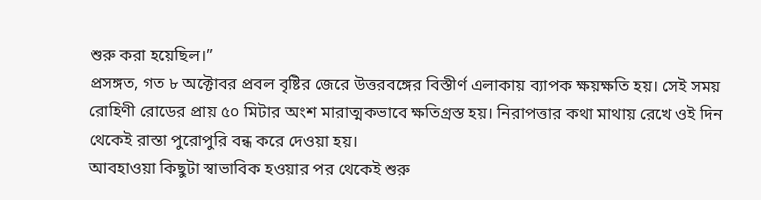শুরু করা হয়েছিল।”
প্রসঙ্গত, গত ৮ অক্টোবর প্রবল বৃষ্টির জেরে উত্তরবঙ্গের বিস্তীর্ণ এলাকায় ব্যাপক ক্ষয়ক্ষতি হয়। সেই সময় রোহিণী রোডের প্রায় ৫০ মিটার অংশ মারাত্মকভাবে ক্ষতিগ্রস্ত হয়। নিরাপত্তার কথা মাথায় রেখে ওই দিন থেকেই রাস্তা পুরোপুরি বন্ধ করে দেওয়া হয়।
আবহাওয়া কিছুটা স্বাভাবিক হওয়ার পর থেকেই শুরু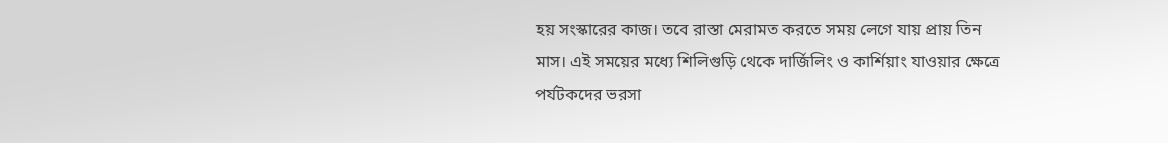হয় সংস্কারের কাজ। তবে রাস্তা মেরামত করতে সময় লেগে যায় প্রায় তিন মাস। এই সময়ের মধ্যে শিলিগুড়ি থেকে দার্জিলিং ও কার্শিয়াং যাওয়ার ক্ষেত্রে পর্যটকদের ভরসা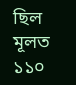ছিল মূলত ১১০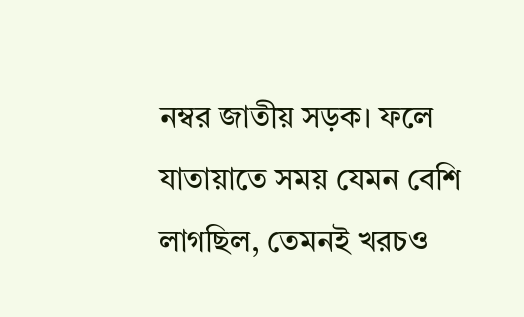নম্বর জাতীয় সড়ক। ফলে যাতায়াতে সময় যেমন বেশি লাগছিল, তেমনই খরচও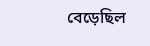বেড়েছিল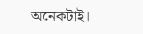অনেকটাই।